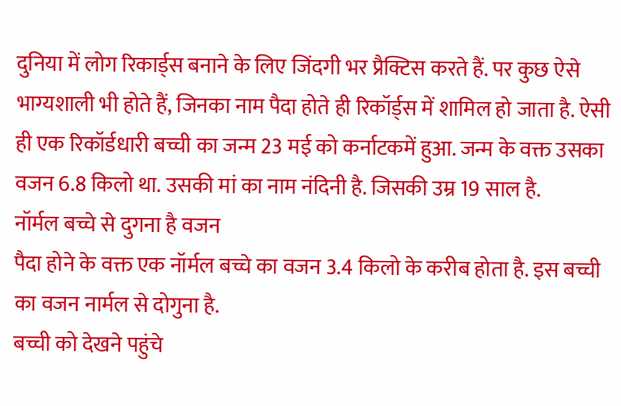दुनिया में लोग रिकार्ड्स बनाने के लिए जिंदगी भर प्रैक्टिस करते हैं. पर कुछ ऐसे भाग्यशाली भी होते हैं, जिनका नाम पैदा होते ही रिकॉर्ड्स में शामिल हो जाता है. ऐसी ही एक रिकॉर्डधारी बच्ची का जन्म 23 मई को कर्नाटकमें हुआ. जन्म के वक्त उसका वजन 6.8 किलो था. उसकी मां का नाम नंदिनी है. जिसकी उम्र 19 साल है.
नॉर्मल बच्चे से दुगना है वजन
पैदा होने के वक्त एक नॉर्मल बच्चे का वजन 3.4 किलो के करीब होता है. इस बच्ची का वजन नार्मल से दोगुना है.
बच्ची को देखने पहुंचे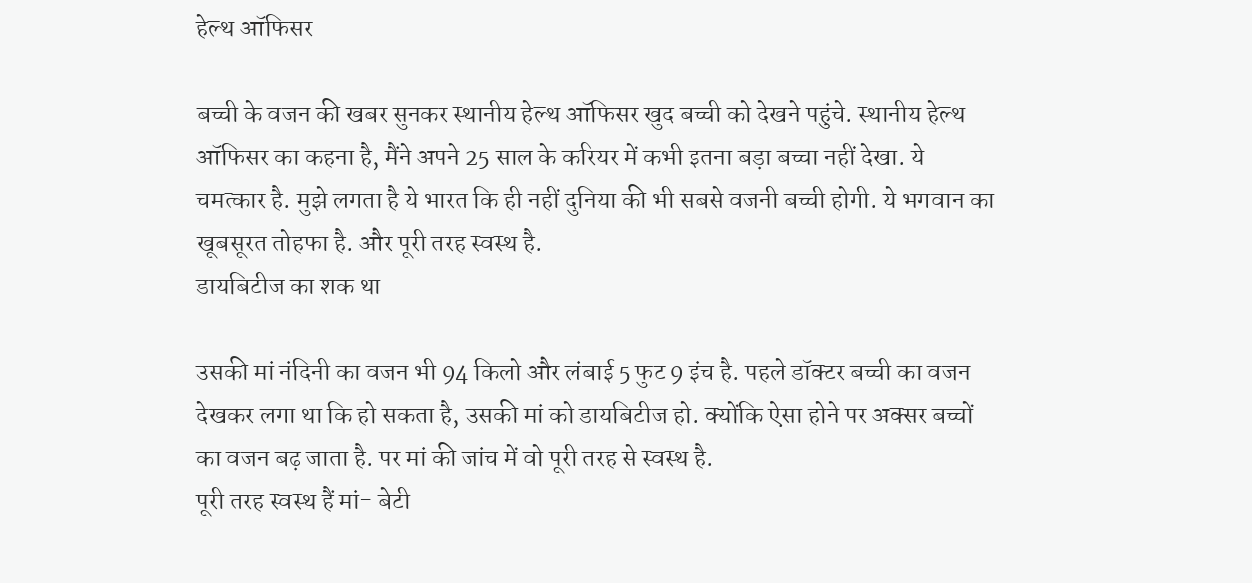हेल्थ ऑफिसर

बच्ची के वजन की खबर सुनकर स्थानीय हेल्थ ऑफिसर खुद बच्ची को देखने पहुंचे. स्थानीय हेल्थ ऑफिसर का कहना है, मैंने अपने 25 साल के करियर में कभी इतना बड़ा बच्चा नहीं देखा. ये चमत्कार है. मुझे लगता है ये भारत कि ही नहीं दुनिया की भी सबसे वजनी बच्ची होगी. ये भगवान का खूबसूरत तोहफा है. और पूरी तरह स्वस्थ है.
डायबिटीज का शक था

उसकी मां नंदिनी का वजन भी 94 किलो और लंबाई 5 फुट 9 इंच है. पहले डॉक्टर बच्ची का वजन देखकर लगा था कि हो सकता है, उसकी मां को डायबिटीज हो. क्योंकि ऐसा होने पर अक्सर बच्चों का वजन बढ़ जाता है. पर मां की जांच में वो पूरी तरह से स्वस्थ है.
पूरी तरह स्वस्थ हैं मां- बेटी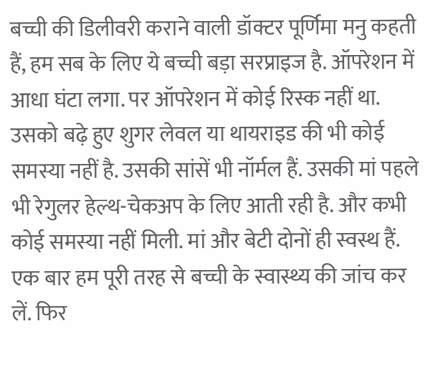बच्ची की डिलीवरी कराने वाली डॉक्टर पूर्णिमा मनु कहती हैं, हम सब के लिए ये बच्ची बड़ा सरप्राइज है. ऑपरेशन में आधा घंटा लगा. पर ऑपरेशन में कोई रिस्क नहीं था. उसको बढ़े हुए शुगर लेवल या थायराइड की भी कोई समस्या नहीं है. उसकी सांसें भी नॉर्मल हैं. उसकी मां पहले भी रेगुलर हेल्थ-चेकअप के लिए आती रही है. और कभी कोई समस्या नहीं मिली. मां और बेटी दोनों ही स्वस्थ हैं. एक बार हम पूरी तरह से बच्ची के स्वास्थ्य की जांच कर लें. फिर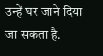उन्हें घर जाने दिया जा सकता है.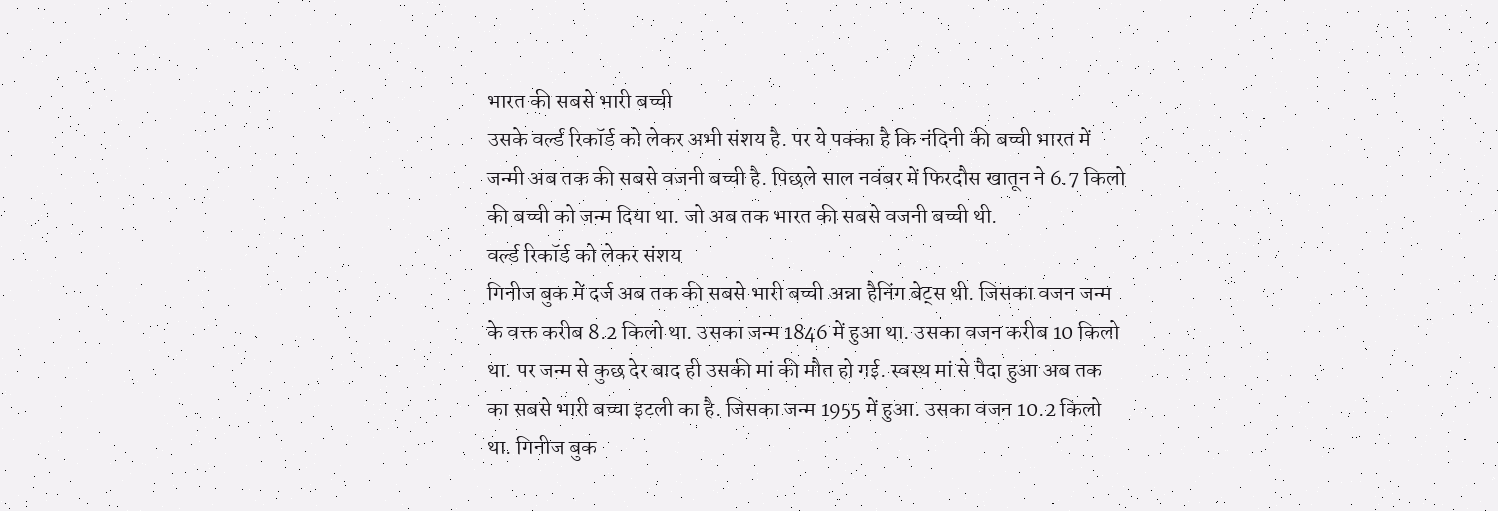भारत की सबसे भारी बच्ची
उसके वर्ल्ड रिकॉर्ड को लेकर अभी संशय है. पर ये पक्का है कि नंदिनी की बच्ची भारत में जन्मी अब तक की सबसे वजनी बच्ची है. पिछले साल नवंबर में फिरदौस खातून ने 6.7 किलो की बच्ची को जन्म दिया था. जो अब तक भारत की सबसे वजनी बच्ची थी.
वर्ल्ड रिकॉर्ड को लेकर संशय
गिनीज बुक में दर्ज अब तक की सबसे भारी बच्ची अन्ना हैनिंग बेट्स थी. जिसका वजन जन्म के वक्त करीब 8.2 किलो था. उसका जन्म 1846 में हुआ था. उसका वजन करीब 10 किलो था. पर जन्म से कुछ देर बाद ही उसकी मां की मौत हो गई. स्वस्थ मां से पैदा हुआ अब तक का सबसे भारी बच्चा इटली का है. जिसका जन्म 1955 में हुआ. उसका वजन 10.2 किलो था. गिनीज बुक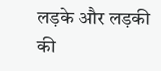लड़के और लड़की की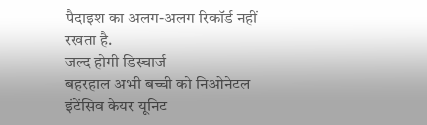पैदाइश का अलग-अलग रिकॉर्ड नहीं रखता है.
जल्द होगी डिस्चार्ज
बहरहाल अभी बच्ची को निओनेटल इंटेंसिव केयर यूनिट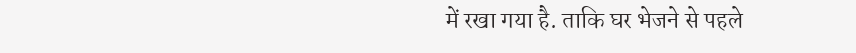में रखा गया है. ताकि घर भेजने से पहले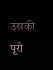उसकी पूरी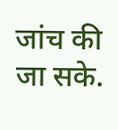जांच की जा सके.